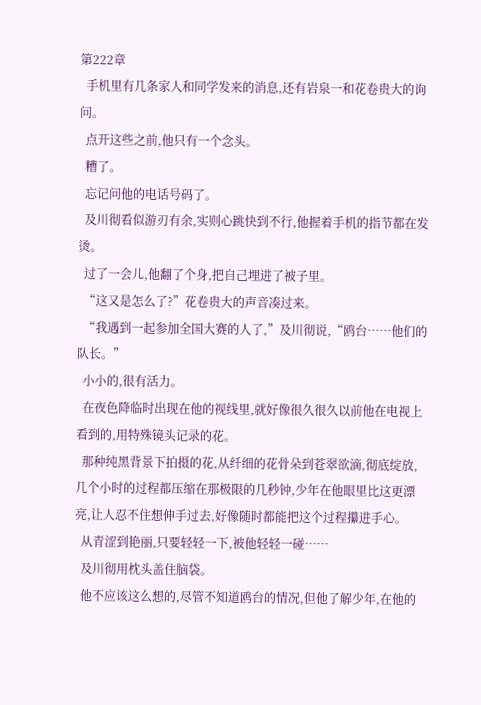第222章
  手机里有几条家人和同学发来的消息,还有岩泉一和花卷贵大的询问。
  点开这些之前,他只有一个念头。
  糟了。
  忘记问他的电话号码了。
  及川彻看似游刃有余,实则心跳快到不行,他握着手机的指节都在发烫。
  过了一会儿,他翻了个身,把自己埋进了被子里。
  “这又是怎么了?”花卷贵大的声音凑过来。
  “我遇到一起参加全国大赛的人了,”及川彻说,“鸥台……他们的队长。”
  小小的,很有活力。
  在夜色降临时出现在他的视线里,就好像很久很久以前他在电视上看到的,用特殊镜头记录的花。
  那种纯黑背景下拍摄的花,从纤细的花骨朵到苍翠欲滴,彻底绽放,几个小时的过程都压缩在那极限的几秒钟,少年在他眼里比这更漂亮,让人忍不住想伸手过去,好像随时都能把这个过程攥进手心。
  从青涩到艳丽,只要轻轻一下,被他轻轻一碰……
  及川彻用枕头盖住脑袋。
  他不应该这么想的,尽管不知道鸥台的情况,但他了解少年,在他的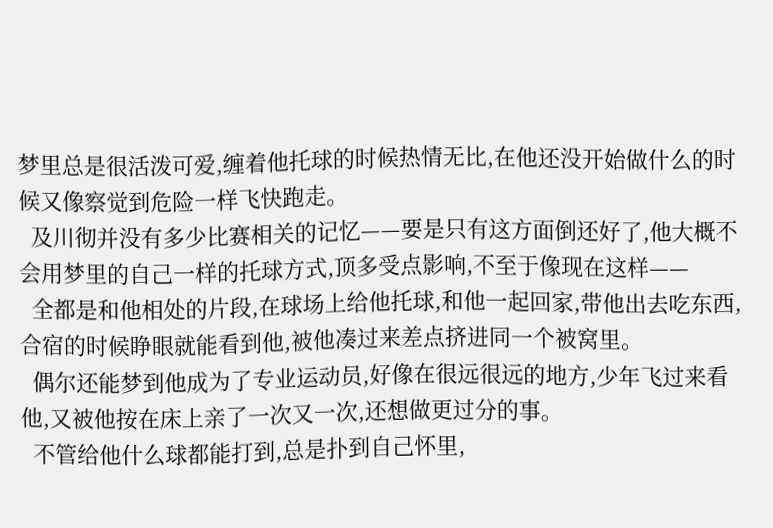梦里总是很活泼可爱,缠着他托球的时候热情无比,在他还没开始做什么的时候又像察觉到危险一样飞快跑走。
  及川彻并没有多少比赛相关的记忆——要是只有这方面倒还好了,他大概不会用梦里的自己一样的托球方式,顶多受点影响,不至于像现在这样——
  全都是和他相处的片段,在球场上给他托球,和他一起回家,带他出去吃东西,合宿的时候睁眼就能看到他,被他凑过来差点挤进同一个被窝里。
  偶尔还能梦到他成为了专业运动员,好像在很远很远的地方,少年飞过来看他,又被他按在床上亲了一次又一次,还想做更过分的事。
  不管给他什么球都能打到,总是扑到自己怀里,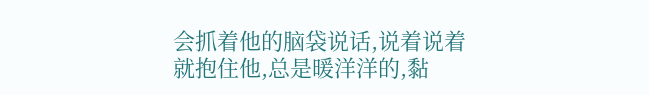会抓着他的脑袋说话,说着说着就抱住他,总是暖洋洋的,黏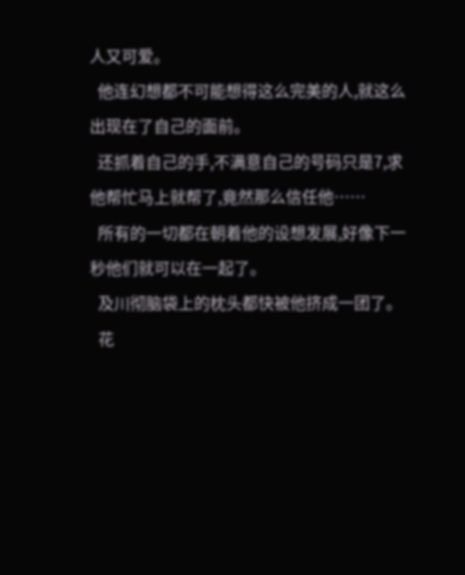人又可爱。
  他连幻想都不可能想得这么完美的人,就这么出现在了自己的面前。
  还抓着自己的手,不满意自己的号码只是7,求他帮忙马上就帮了,竟然那么信任他……
  所有的一切都在朝着他的设想发展,好像下一秒他们就可以在一起了。
  及川彻脑袋上的枕头都快被他挤成一团了。
  花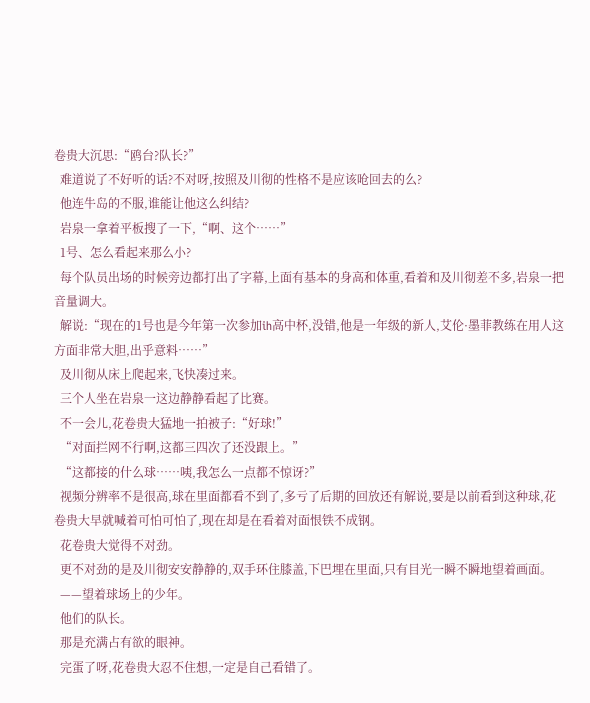卷贵大沉思:“鸥台?队长?”
  难道说了不好听的话?不对呀,按照及川彻的性格不是应该呛回去的么?
  他连牛岛的不服,谁能让他这么纠结?
  岩泉一拿着平板搜了一下,“啊、这个……”
  1号、怎么看起来那么小?
  每个队员出场的时候旁边都打出了字幕,上面有基本的身高和体重,看着和及川彻差不多,岩泉一把音量调大。
  解说:“现在的1号也是今年第一次参加ih高中杯,没错,他是一年级的新人,艾伦·墨菲教练在用人这方面非常大胆,出乎意料……”
  及川彻从床上爬起来,飞快凑过来。
  三个人坐在岩泉一这边静静看起了比赛。
  不一会儿,花卷贵大猛地一拍被子:“好球!”
  “对面拦网不行啊,这都三四次了还没跟上。”
  “这都接的什么球……咦,我怎么一点都不惊讶?”
  视频分辨率不是很高,球在里面都看不到了,多亏了后期的回放还有解说,要是以前看到这种球,花卷贵大早就喊着可怕可怕了,现在却是在看着对面恨铁不成钢。
  花卷贵大觉得不对劲。
  更不对劲的是及川彻安安静静的,双手环住膝盖,下巴埋在里面,只有目光一瞬不瞬地望着画面。
  ——望着球场上的少年。
  他们的队长。
  那是充满占有欲的眼神。
  完蛋了呀,花卷贵大忍不住想,一定是自己看错了。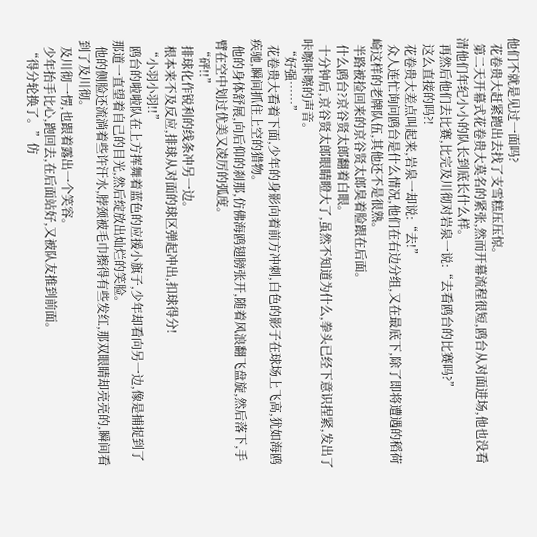他们不就是见过一面吗?
  花卷贵大赶紧跑出去找了支雪糕压压惊。
  第二天开幕式花卷贵大莫名的紧张,然而开幕流程很短,鸥台从对面进场,他也没看清他们年纪小小的队长到底长什么样。
  再然后他们去比赛,比完及川彻对岩泉一说:“去看鸥台的比赛吗?”
  这么直接的吗?!
  花卷贵大差点叫起来,岩泉一却说:“去!”
  众人连忙询问鸥台是什么情况,他们在右边分组,又在最底下,除了即将遭遇的稻荷崎这样的老牌队伍,其他还不是很熟。
  半路被捡回来的京谷贤太郎臭着脸跟在后面。
  什么鸥台?京谷贤太郎翻着白眼。
  十分钟后,京谷贤太郎眼睛瞪大了,虽然不知道为什么,拳头已经下意识捏紧,发出了咔嚓咔嚓的声音。
  “好强……”
  花卷贵大看着下面,少年的身影向着前方冲刺,白色的影子在球场上飞高,犹如海鸥疾驰,瞬间抓住上空的猎物。
  他的身体舒展,向后仰的刹那,仿佛海鸥翅膀张开,随着风浪翻飞盘旋,然后落下,手臂在空中划过优美又凌厉的弧度。
  “砰!!”
  排球化作锐利的线条冲另一边。
  根本来不及反应,排球从对面的球区弹起冲出,扣球得分!
  “小羽小羽!!”
  鸥台的啦啦队在上方挥舞着蓝色的应援小旗子,少年却看向另一边,像是捕捉到了那道一直望着自己的目光,然后绽放出灿烂的笑脸。
  他的侧脸还流淌着些许汗水,脖颈被毛巾擦得有些发红,那双眼睛却亮亮的,瞬间看到了及川彻。
  及川彻一愣,也跟着露出一个笑容。
  少年抬手比心,跑回去,在后面站好,又被队友推到前面。
  “得分轮换了。”仿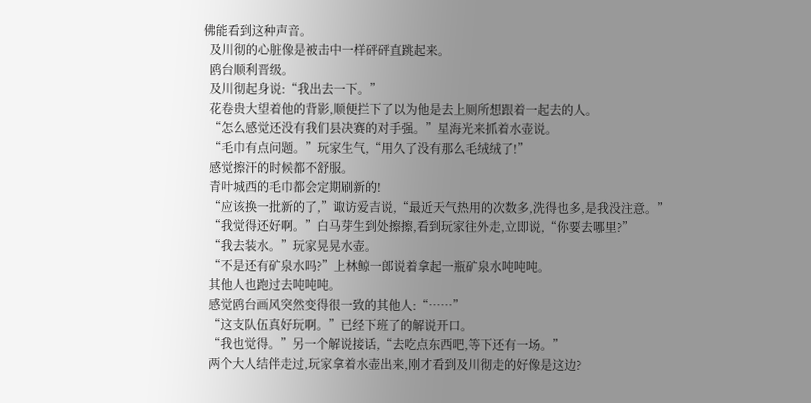佛能看到这种声音。
  及川彻的心脏像是被击中一样砰砰直跳起来。
  鸥台顺利晋级。
  及川彻起身说:“我出去一下。”
  花卷贵大望着他的背影,顺便拦下了以为他是去上厕所想跟着一起去的人。
  “怎么感觉还没有我们县决赛的对手强。”星海光来抓着水壶说。
  “毛巾有点问题。”玩家生气,“用久了没有那么毛绒绒了!”
  感觉擦汗的时候都不舒服。
  青叶城西的毛巾都会定期刷新的!
  “应该换一批新的了,”诹访爱吉说,“最近天气热用的次数多,洗得也多,是我没注意。”
  “我觉得还好啊。”白马芽生到处擦擦,看到玩家往外走,立即说,“你要去哪里?”
  “我去装水。”玩家晃晃水壶。
  “不是还有矿泉水吗?”上林鲸一郎说着拿起一瓶矿泉水吨吨吨。
  其他人也跑过去吨吨吨。
  感觉鸥台画风突然变得很一致的其他人:“……”
  “这支队伍真好玩啊。”已经下班了的解说开口。
  “我也觉得。”另一个解说接话,“去吃点东西吧,等下还有一场。”
  两个大人结伴走过,玩家拿着水壶出来,刚才看到及川彻走的好像是这边?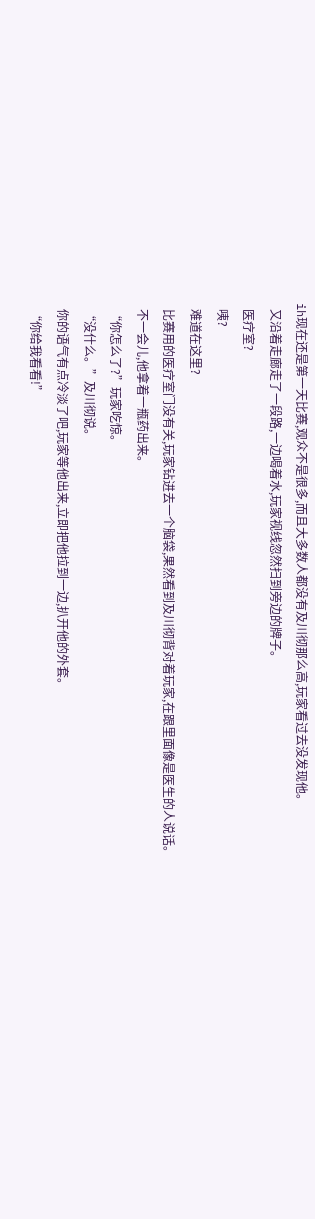ih现在还是第一天比赛,观众不是很多,而且大多数人都没有及川彻那么高,玩家看过去没发现他。
  又沿着走廊走了一段路,一边喝着水,玩家视线忽然扫到旁边的牌子。
  医疗室?
  咦?
  难道在这里?
  比赛用的医疗室门没有关,玩家钻进去一个脑袋,果然看到及川彻背对着玩家,在跟里面像是医生的人说话。
  不一会儿,他拿着一瓶药出来。
  “你怎么了?”玩家吃惊。
  “没什么。”及川彻说。
  你的语气有点冷淡了吧,玩家等他出来,立即把他拉到一边,扒开他的外套。
  “你给我看看!”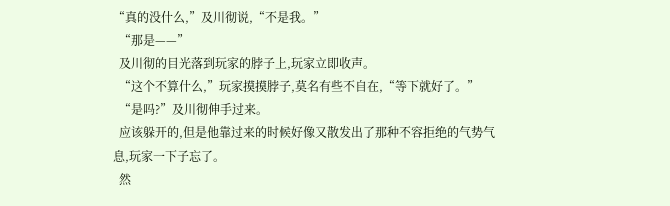“真的没什么,”及川彻说,“不是我。”
  “那是——”
  及川彻的目光落到玩家的脖子上,玩家立即收声。
  “这个不算什么,”玩家摸摸脖子,莫名有些不自在,“等下就好了。”
  “是吗?”及川彻伸手过来。
  应该躲开的,但是他靠过来的时候好像又散发出了那种不容拒绝的气势气息,玩家一下子忘了。
  然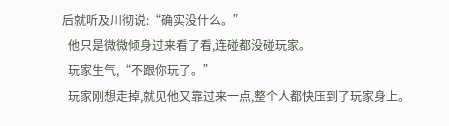后就听及川彻说:“确实没什么。”
  他只是微微倾身过来看了看,连碰都没碰玩家。
  玩家生气,“不跟你玩了。”
  玩家刚想走掉,就见他又靠过来一点,整个人都快压到了玩家身上。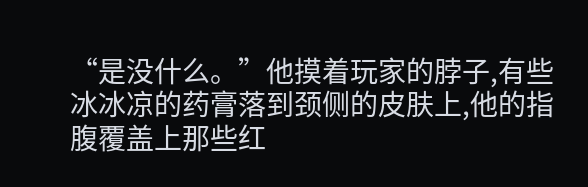“是没什么。”他摸着玩家的脖子,有些冰冰凉的药膏落到颈侧的皮肤上,他的指腹覆盖上那些红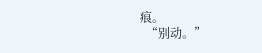痕。
  “别动。”